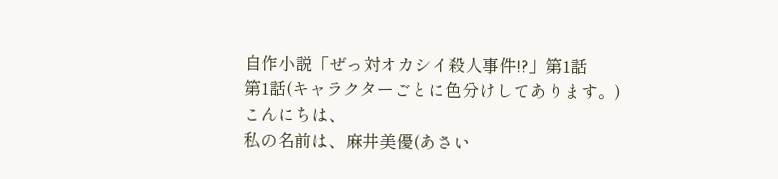自作小説「ぜっ対オカシイ殺人事件!?」第1話
第1話(キャラクターごとに色分けしてあります。)
こんにちは、
私の名前は、麻井美優(あさい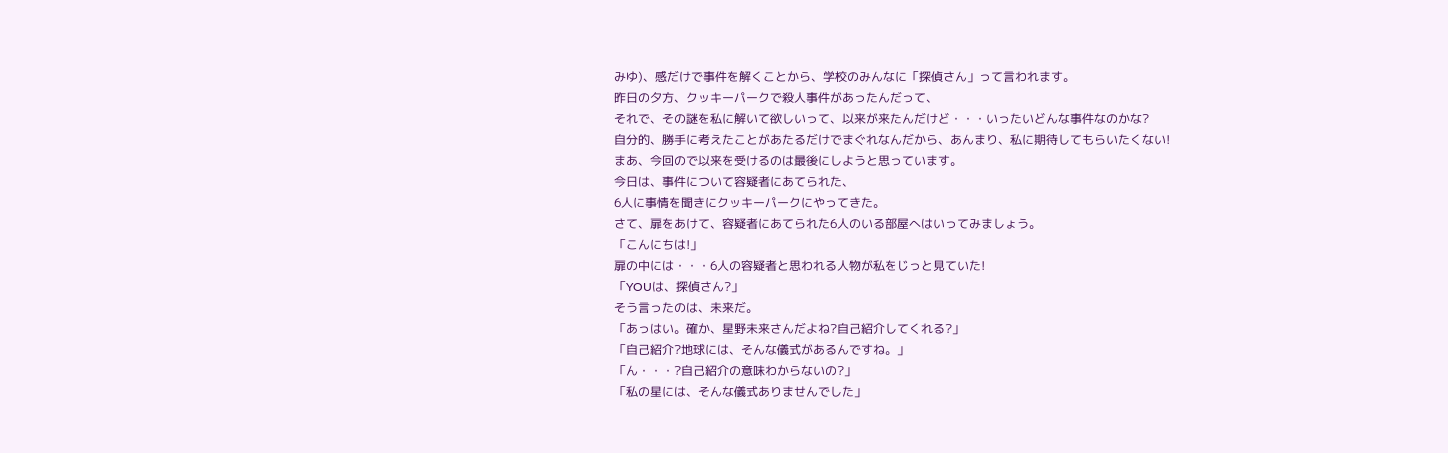みゆ)、感だけで事件を解くことから、学校のみんなに「探偵さん」って言われます。
昨日の夕方、クッキーパークで殺人事件があったんだって、
それで、その謎を私に解いて欲しいって、以来が来たんだけど・・・いったいどんな事件なのかな?
自分的、勝手に考えたことがあたるだけでまぐれなんだから、あんまり、私に期待してもらいたくない!
まあ、今回ので以来を受けるのは最後にしようと思っています。
今日は、事件について容疑者にあてられた、
6人に事情を聞きにクッキーパークにやってきた。
さて、扉をあけて、容疑者にあてられた6人のいる部屋へはいってみましょう。
「こんにちは!」
扉の中には・・・6人の容疑者と思われる人物が私をじっと見ていた!
「YOUは、探偵さん?」
そう言ったのは、未来だ。
「あっはい。確か、星野未来さんだよね?自己紹介してくれる?」
「自己紹介?地球には、そんな儀式があるんですね。」
「ん・・・?自己紹介の意味わからないの?」
「私の星には、そんな儀式ありませんでした」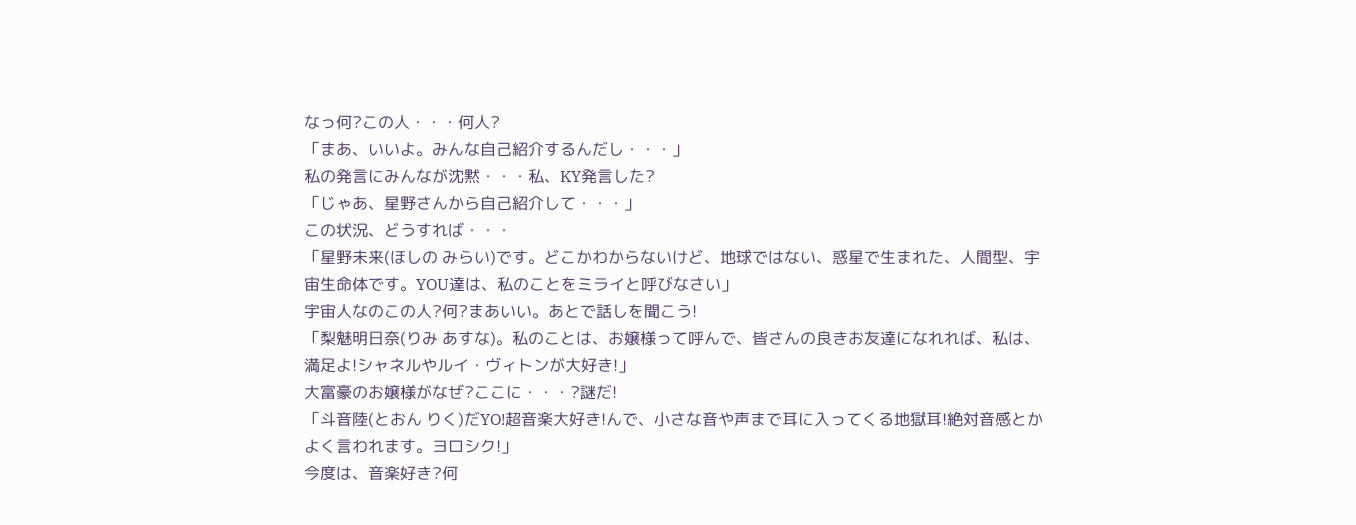なっ何?この人・・・何人?
「まあ、いいよ。みんな自己紹介するんだし・・・」
私の発言にみんなが沈黙・・・私、KY発言した?
「じゃあ、星野さんから自己紹介して・・・」
この状況、どうすれば・・・
「星野未来(ほしの みらい)です。どこかわからないけど、地球ではない、惑星で生まれた、人間型、宇宙生命体です。YOU達は、私のことをミライと呼びなさい」
宇宙人なのこの人?何?まあいい。あとで話しを聞こう!
「梨魅明日奈(りみ あすな)。私のことは、お嬢様って呼んで、皆さんの良きお友達になれれば、私は、満足よ!シャネルやルイ・ヴィトンが大好き!」
大富豪のお嬢様がなぜ?ここに・・・?謎だ!
「斗音陸(とおん りく)だYO!超音楽大好き!んで、小さな音や声まで耳に入ってくる地獄耳!絶対音感とかよく言われます。ヨロシク!」
今度は、音楽好き?何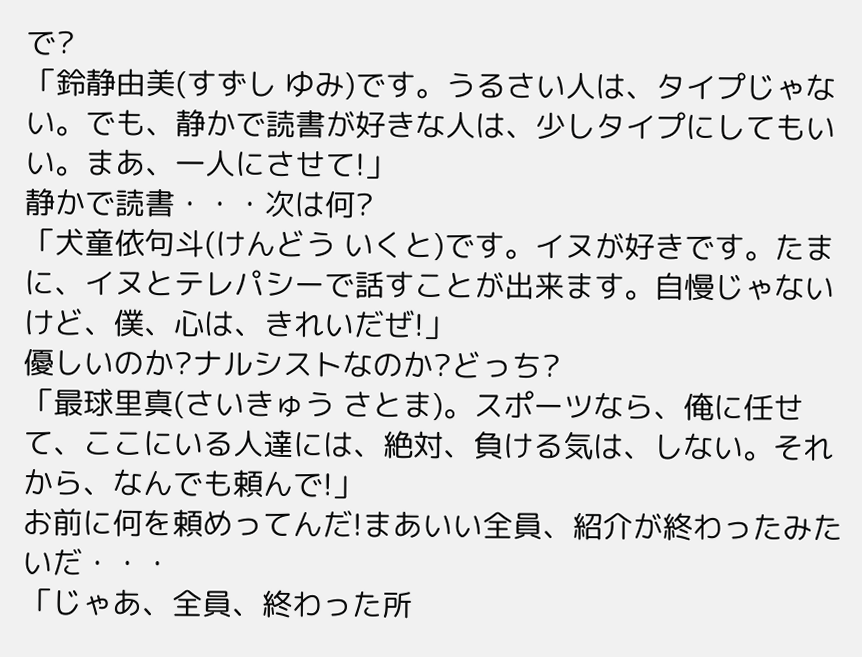で?
「鈴静由美(すずし ゆみ)です。うるさい人は、タイプじゃない。でも、静かで読書が好きな人は、少しタイプにしてもいい。まあ、一人にさせて!」
静かで読書・・・次は何?
「犬童依句斗(けんどう いくと)です。イヌが好きです。たまに、イヌとテレパシーで話すことが出来ます。自慢じゃないけど、僕、心は、きれいだぜ!」
優しいのか?ナルシストなのか?どっち?
「最球里真(さいきゅう さとま)。スポーツなら、俺に任せて、ここにいる人達には、絶対、負ける気は、しない。それから、なんでも頼んで!」
お前に何を頼めってんだ!まあいい全員、紹介が終わったみたいだ・・・
「じゃあ、全員、終わった所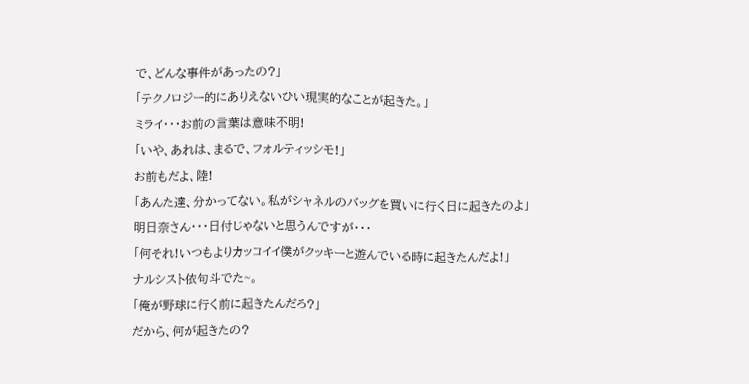で、どんな事件があったの?」
「テクノロジー的にありえないひい現実的なことが起きた。」
ミライ・・・お前の言葉は意味不明!
「いや、あれは、まるで、フォルティッシモ!」
お前もだよ、陸!
「あんた達、分かってない。私がシャネルのバッグを買いに行く日に起きたのよ」
明日奈さん・・・日付じゃないと思うんですが・・・
「何それ!いつもよりカッコイイ僕がクッキーと遊んでいる時に起きたんだよ!」
ナルシスト依句斗でた~。
「俺が野球に行く前に起きたんだろ?」
だから、何が起きたの?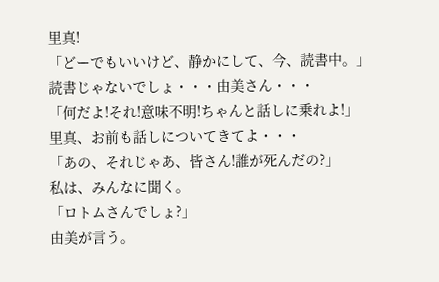里真!
「どーでもいいけど、静かにして、今、読書中。」
読書じゃないでしょ・・・由美さん・・・
「何だよ!それ!意味不明!ちゃんと話しに乗れよ!」
里真、お前も話しについてきてよ・・・
「あの、それじゃあ、皆さん!誰が死んだの?」
私は、みんなに聞く。
「ロトムさんでしょ?」
由美が言う。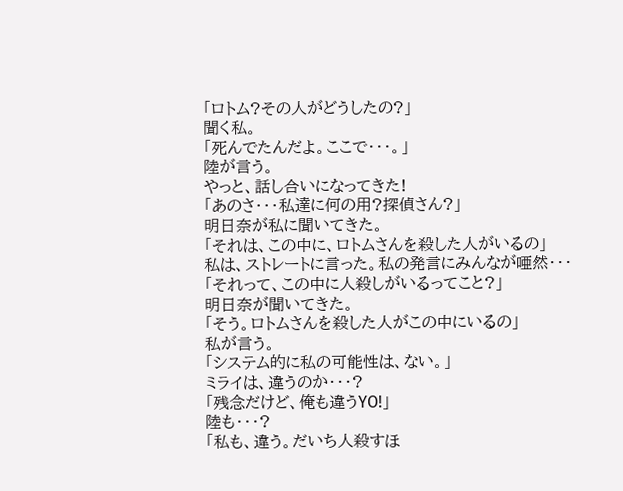「ロトム?その人がどうしたの?」
聞く私。
「死んでたんだよ。ここで・・・。」
陸が言う。
やっと、話し合いになってきた!
「あのさ・・・私達に何の用?探偵さん?」
明日奈が私に聞いてきた。
「それは、この中に、ロトムさんを殺した人がいるの」
私は、ストレートに言った。私の発言にみんなが唖然・・・
「それって、この中に人殺しがいるってこと?」
明日奈が聞いてきた。
「そう。ロトムさんを殺した人がこの中にいるの」
私が言う。
「システム的に私の可能性は、ない。」
ミライは、違うのか・・・?
「残念だけど、俺も違うYO!」
陸も・・・?
「私も、違う。だいち人殺すほ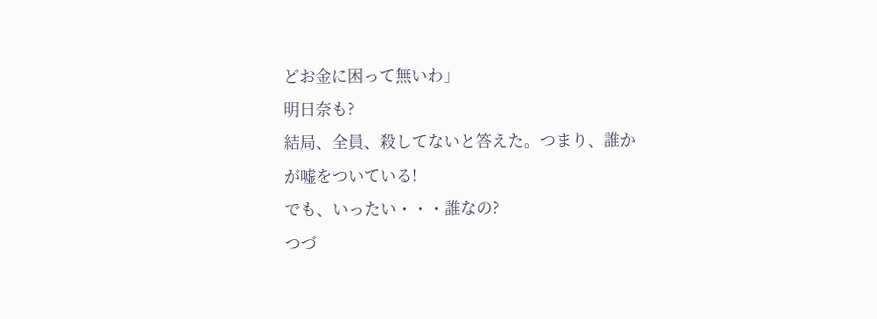どお金に困って無いわ」
明日奈も?
結局、全員、殺してないと答えた。つまり、誰かが嘘をついている!
でも、いったい・・・誰なの?
つづ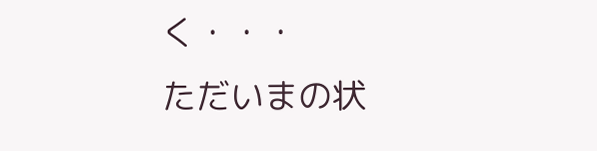く・・・
ただいまの状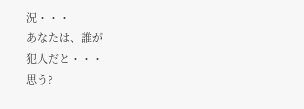況・・・
あなたは、誰が
犯人だと・・・
思う?